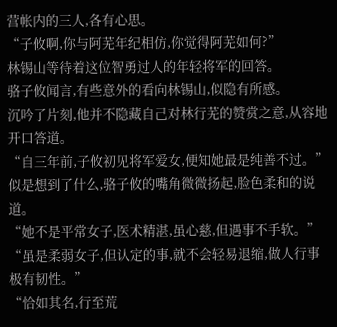营帐内的三人,各有心思。
“子攸啊,你与阿芜年纪相仿,你觉得阿芜如何?”
林锡山等待着这位智勇过人的年轻将军的回答。
骆子攸闻言,有些意外的看向林锡山,似隐有所感。
沉吟了片刻,他并不隐藏自己对林行芜的赞赏之意,从容地开口答道。
“自三年前,子攸初见将军爱女,便知她最是纯善不过。”
似是想到了什么,骆子攸的嘴角微微扬起,脸色柔和的说道。
“她不是平常女子,医术精湛,虽心慈,但遇事不手软。”
“虽是柔弱女子,但认定的事,就不会轻易退缩,做人行事极有韧性。”
“恰如其名,行至荒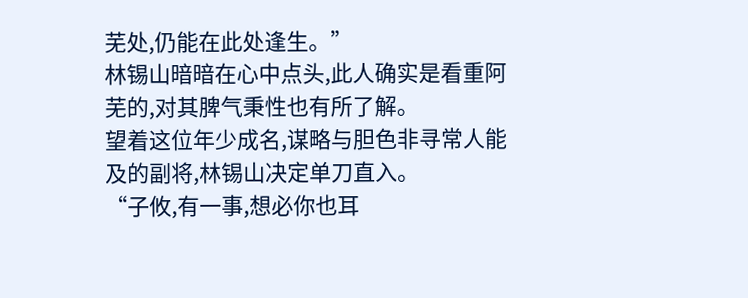芜处,仍能在此处逢生。”
林锡山暗暗在心中点头,此人确实是看重阿芜的,对其脾气秉性也有所了解。
望着这位年少成名,谋略与胆色非寻常人能及的副将,林锡山决定单刀直入。
“子攸,有一事,想必你也耳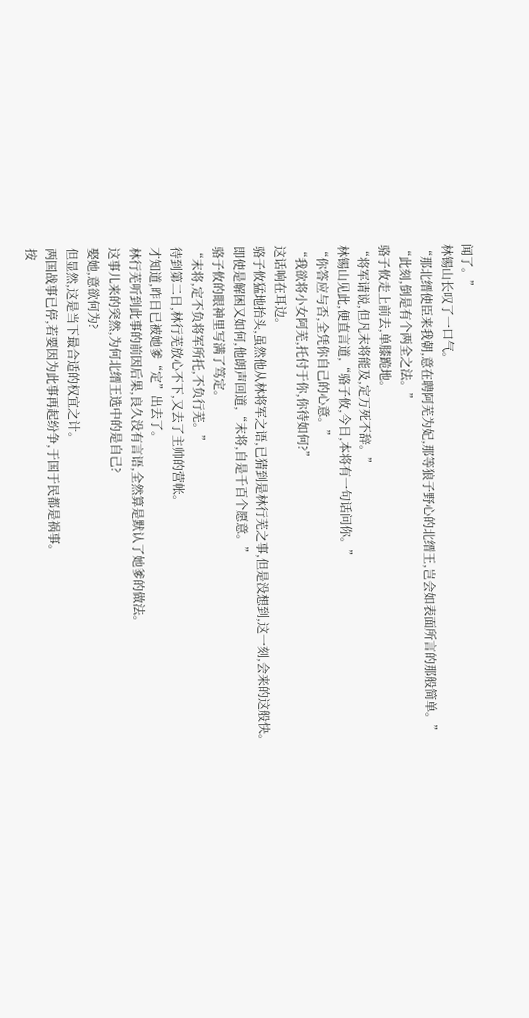闻了。”
林锡山长叹了一口气。
“那北缙使臣来我朝,意在聘阿芜为妃,那等狼子野心的北缙王,岂会如表面所言的那般简单。”
“此刻,倒是有个两全之法。”
骆子攸走上前去,单膝跪地。
“将军请说,但凡末将能及,定万死不辞。”
林锡山见此,便直言道,“骆子攸,今日,本将有一句话问你。”
“你答应与否,全凭你自己的心意。”
“我欲将小女阿芜,托付于你,你待如何?”
这话响在耳边。
骆子攸猛地抬头,虽然他从林将军之语,已猜到是林行芜之事,但是没想到,这一刻,会来的这般快。
即使是解困又如何,他朗声回道,“末将,自是千百个愿意。”
骆子攸的眼神里写满了笃定。
“末将,定不负将军所托,不负行芜。”
待到第二日,林行芜放心不下,又去了主帅的营帐。
才知道,昨日已被她爹“定”出去了。
林行芜听到此事的前因后果,良久没有言语,全然算是默认了她爹的做法。
这事儿来的突然,为何北缙王选中的是自己?
娶她,意欲何为?
但显然,这是当下最合适的权宜之计。
两国战事已停,若要因为此事再起纷争,于国于民都是祸事。
按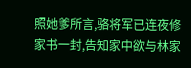照她爹所言,骆将军已连夜修家书一封,告知家中欲与林家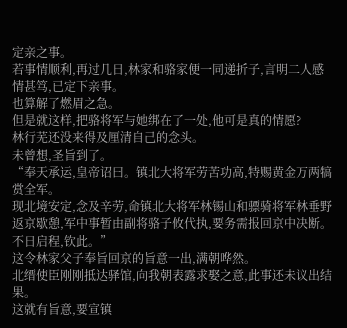定亲之事。
若事情顺利,再过几日,林家和骆家便一同递折子,言明二人感情甚笃,已定下亲事。
也算解了燃眉之急。
但是就这样,把骆将军与她绑在了一处,他可是真的情愿?
林行芜还没来得及厘清自己的念头。
未曾想,圣旨到了。
“奉天承运,皇帝诏曰。镇北大将军劳苦功高,特赐黄金万两犒赏全军。
现北境安定,念及辛劳,命镇北大将军林锡山和骠骑将军林垂野返京歇憩,军中事暂由副将骆子攸代执,要务需报回京中决断。
不日启程,钦此。”
这令林家父子奉旨回京的旨意一出,满朝哗然。
北缙使臣刚刚抵达驿馆,向我朝表露求娶之意,此事还未议出结果。
这就有旨意,要宣镇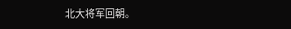北大将军回朝。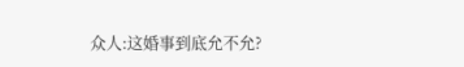众人:这婚事到底允不允?